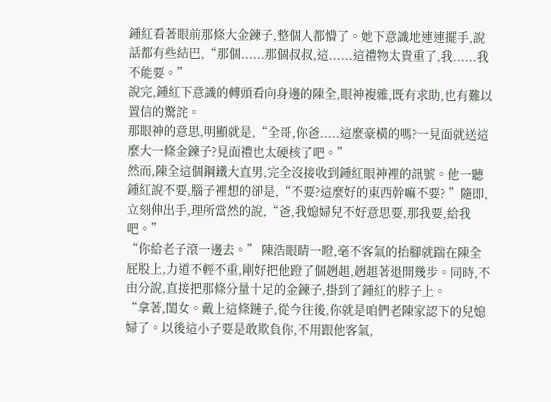鍾紅看著眼前那條大金鍊子,整個人都懵了。她下意識地連連擺手,說話都有些結巴,“那個......那個叔叔,這......這禮物太貴重了,我......我不能要。”
說完,鍾紅下意識的轉頭看向身邊的陳全,眼神複雜,既有求助,也有難以置信的驚詫。
那眼神的意思,明顯就是,“全哥,你爸.....這麼豪橫的嗎?一見面就送這麼大一條金鍊子?見面禮也太硬核了吧。”
然而,陳全這個鋼鐵大直男,完全沒接收到鍾紅眼神裡的訊號。他一聽鍾紅說不要,腦子裡想的卻是,“不要?這麼好的東西幹嘛不要? ”隨即,立刻伸出手,理所當然的說,“爸,我媳婦兒不好意思要,那我要,給我吧。”
“你給老子滾一邊去。” 陳浩眼睛一瞪,毫不客氣的抬腳就踹在陳全屁股上,力道不輕不重,剛好把他蹬了個趔趄,趔趄著退開幾步。同時,不由分說,直接把那條分量十足的金鍊子,掛到了鍾紅的脖子上。
“拿著,閨女。戴上這條鏈子,從今往後,你就是咱們老陳家認下的兒媳婦了。以後這小子要是敢欺負你,不用跟他客氣,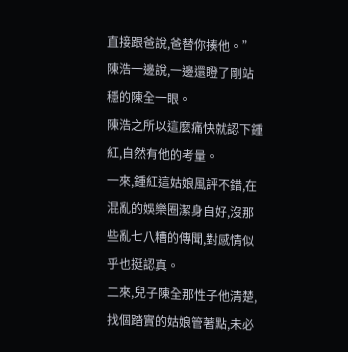直接跟爸說,爸替你揍他。” 陳浩一邊說,一邊還瞪了剛站穩的陳全一眼。
陳浩之所以這麼痛快就認下鍾紅,自然有他的考量。
一來,鍾紅這姑娘風評不錯,在混亂的娛樂圈潔身自好,沒那些亂七八糟的傳聞,對感情似乎也挺認真。
二來,兒子陳全那性子他清楚,找個踏實的姑娘管著點,未必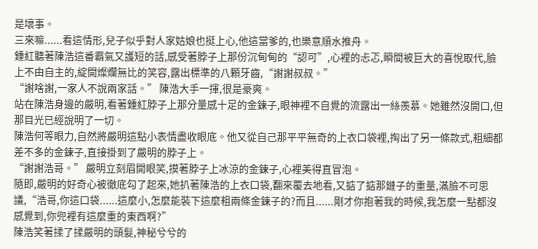是壞事。
三來嘛......看這情形,兒子似乎對人家姑娘也挺上心,他這當爹的,也樂意順水推舟。
鍾紅聽著陳浩這番霸氣又護短的話,感受著脖子上那份沉甸甸的“認可”,心裡的忐忑,瞬間被巨大的喜悅取代,臉上不由自主的,綻開燦爛無比的笑容,露出標準的八顆牙齒,“謝謝叔叔。”
“謝啥謝,一家人不說兩家話。” 陳浩大手一揮,很是豪爽。
站在陳浩身邊的嚴明,看著鍾紅脖子上那分量感十足的金鍊子,眼神裡不自覺的流露出一絲羨慕。她雖然沒開口,但那目光已經說明了一切。
陳浩何等眼力,自然將嚴明這點小表情盡收眼底。他又從自己那平平無奇的上衣口袋裡,掏出了另一條款式,粗細都差不多的金鍊子,直接掛到了嚴明的脖子上。
“謝謝浩哥。” 嚴明立刻眉開眼笑,摸著脖子上冰涼的金鍊子,心裡美得直冒泡。
隨即,嚴明的好奇心被徹底勾了起來,她扒著陳浩的上衣口袋,翻來覆去地看,又掂了掂那鏈子的重量,滿臉不可思議,“浩哥,你這口袋......這麼小,怎麼能裝下這麼粗兩條金鍊子的?而且......剛才你抱著我的時候,我怎麼一點都沒感覺到,你兜裡有這麼重的東西啊?”
陳浩笑著揉了揉嚴明的頭髮,神秘兮兮的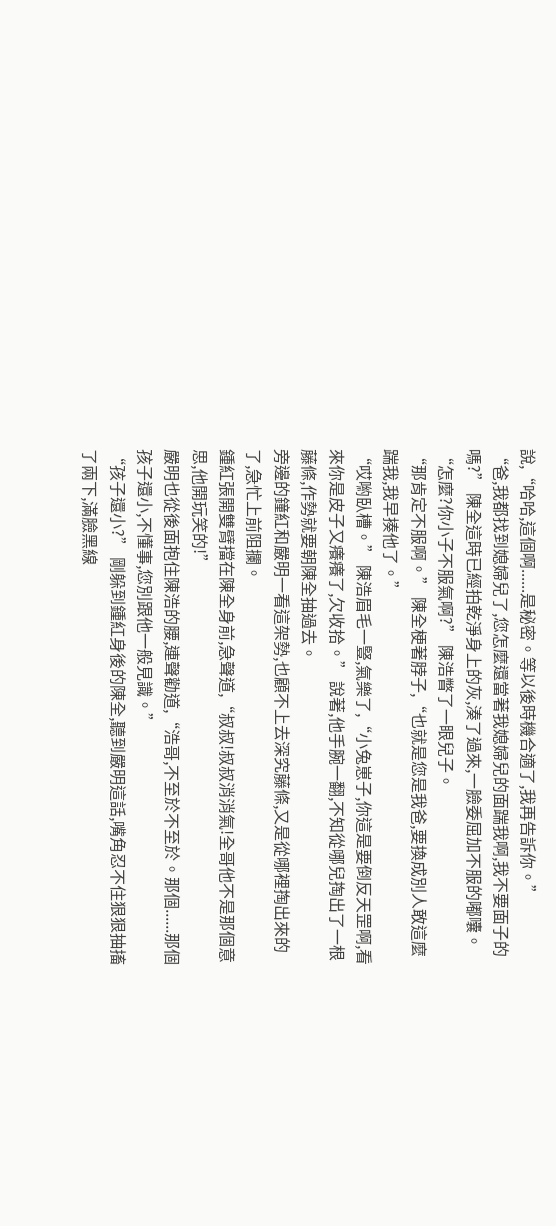說,“哈哈,這個啊......是秘密。等以後時機合適了,我再告訴你。”
“爸,我都找到媳婦兒了,您怎麼還當著我媳婦兒的面踹我啊,我不要面子的嗎?” 陳全這時已經拍乾淨身上的灰,湊了過來,一臉委屈加不服的嘟囔。
“怎麼?你小子不服氣啊?” 陳浩瞥了一眼兒子。
“那肯定不服啊。” 陳全梗著脖子,“也就是您是我爸,要換成別人敢這麼踹我,我早揍他了。”
“哎喲臥槽。” 陳浩眉毛一豎,氣樂了,“小兔崽子,你這是要倒反天罡啊,看來你是皮子又癢癢了,欠收拾。” 說著,他手腕一翻,不知從哪兒掏出了一根藤條,作勢就要朝陳全抽過去。
旁邊的鐘紅和嚴明一看這架勢,也顧不上去深究藤條,又是從哪裡掏出來的了,急忙上前阻攔。
鍾紅張開雙臂擋在陳全身前,急聲道,“叔叔!叔叔消消氣!全哥他不是那個意思,他開玩笑的!”
嚴明也從後面抱住陳浩的腰,連聲勸道,“浩哥,不至於不至於。那個......那個孩子還小,不懂事,您別跟他一般見識。”
“孩子還小?” 剛躲到鍾紅身後的陳全,聽到嚴明這話,嘴角忍不住狠狠抽搐了兩下,滿臉黑線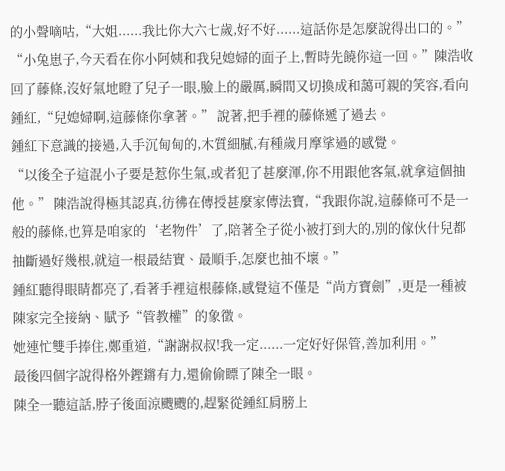的小聲嘀咕,“大姐......我比你大六七歲,好不好......這話你是怎麼說得出口的。”
“小兔崽子,今天看在你小阿姨和我兒媳婦的面子上,暫時先饒你這一回。”陳浩收回了藤條,沒好氣地瞪了兒子一眼,臉上的嚴厲,瞬間又切換成和藹可親的笑容,看向鍾紅,“兒媳婦啊,這藤條你拿著。” 說著,把手裡的藤條遞了過去。
鍾紅下意識的接過,入手沉甸甸的,木質細膩,有種歲月摩挲過的感覺。
“以後全子這混小子要是惹你生氣,或者犯了甚麼渾,你不用跟他客氣,就拿這個抽他。” 陳浩說得極其認真,彷彿在傳授甚麼家傳法寶,“我跟你說,這藤條可不是一般的藤條,也算是咱家的‘老物件’了,陪著全子從小被打到大的,別的傢伙什兒都抽斷過好幾根,就這一根最結實、最順手,怎麼也抽不壞。”
鍾紅聽得眼睛都亮了,看著手裡這根藤條,感覺這不僅是“尚方寶劍”,更是一種被陳家完全接納、賦予“管教權”的象徵。
她連忙雙手捧住,鄭重道,“謝謝叔叔!我一定......一定好好保管,善加利用。”
最後四個字說得格外鏗鏘有力,還偷偷瞟了陳全一眼。
陳全一聽這話,脖子後面涼颼颼的,趕緊從鍾紅肩膀上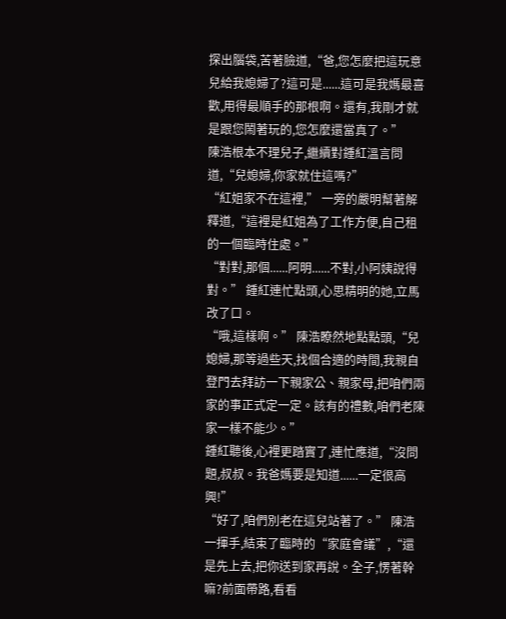探出腦袋,苦著臉道,“爸,您怎麼把這玩意兒給我媳婦了?這可是......這可是我媽最喜歡,用得最順手的那根啊。還有,我剛才就是跟您鬧著玩的,您怎麼還當真了。”
陳浩根本不理兒子,繼續對鍾紅溫言問道,“兒媳婦,你家就住這嗎?”
“紅姐家不在這裡,” 一旁的嚴明幫著解釋道,“這裡是紅姐為了工作方便,自己租的一個臨時住處。”
“對對,那個......阿明......不對,小阿姨說得對。” 鍾紅連忙點頭,心思精明的她,立馬改了口。
“哦,這樣啊。” 陳浩瞭然地點點頭,“兒媳婦,那等過些天,找個合適的時間,我親自登門去拜訪一下親家公、親家母,把咱們兩家的事正式定一定。該有的禮數,咱們老陳家一樣不能少。”
鍾紅聽後,心裡更踏實了,連忙應道,“沒問題,叔叔。我爸媽要是知道......一定很高興!”
“好了,咱們別老在這兒站著了。” 陳浩一揮手,結束了臨時的“家庭會議”,“還是先上去,把你送到家再說。全子,愣著幹嘛?前面帶路,看看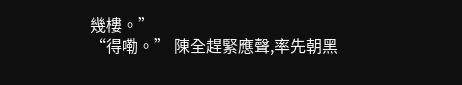幾樓。”
“得嘞。” 陳全趕緊應聲,率先朝黑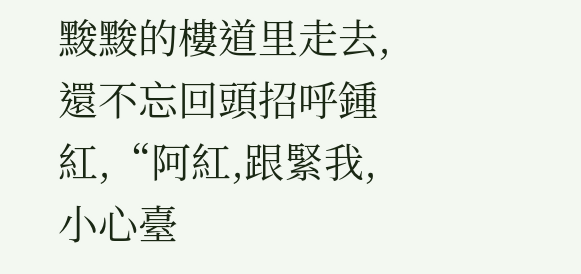黢黢的樓道里走去,還不忘回頭招呼鍾紅,“阿紅,跟緊我,小心臺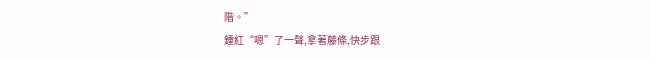階。”
鍾紅“嗯”了一聲,拿著藤條,快步跟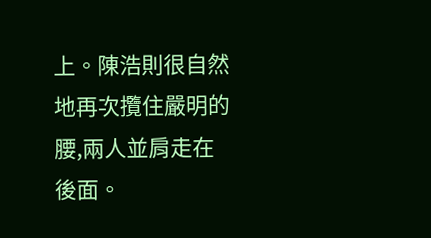上。陳浩則很自然地再次攬住嚴明的腰,兩人並肩走在後面。